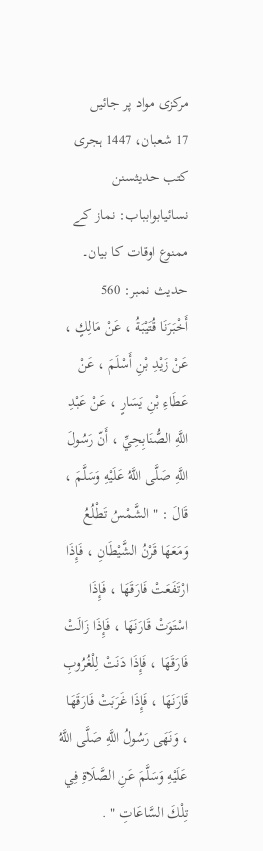مرکزی مواد پر جائیں
17 شعبان، 1447 ہجری
کتب حدیثسنن نسائيابوابباب: نماز کے ممنوع اوقات کا بیان۔
حدیث نمبر: 560
أَخْبَرَنَا قُتَيْبَةُ ، عَنْ مَالِكٍ ، عَنْ زَيْدِ بْنِ أَسْلَمَ ، عَنْ عَطَاءِ بْنِ يَسَارٍ ، عَنْ عَبْدِ اللَّهِ الصُّنَابِحِيِّ ، أَنّ رَسُولَ اللَّهِ صَلَّى اللَّهُ عَلَيْهِ وَسَلَّمَ ، قَالَ : " الشَّمْسُ تَطْلُعُ وَمَعَهَا قَرْنُ الشَّيْطَانِ ، فَإِذَا ارْتَفَعَتْ فَارَقَهَا ، فَإِذَا اسْتَوَتْ قَارَنَهَا ، فَإِذَا زَالَتْ فَارَقَهَا ، فَإِذَا دَنَتْ لِلْغُرُوبِ قَارَنَهَا ، فَإِذَا غَرَبَتْ فَارَقَهَا ، وَنَهَى رَسُولُ اللَّهِ صَلَّى اللَّهُ عَلَيْهِ وَسَلَّمَ عَنِ الصَّلَاةِ فِي تِلْكَ السَّاعَاتِ " .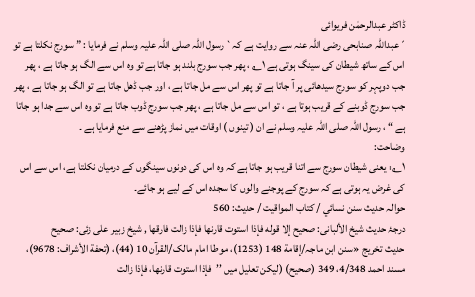ڈاکٹر عبدالرحمٰن فریوائی
´عبداللہ صنابحی رضی اللہ عنہ سے روایت ہے کہ` رسول اللہ صلی اللہ علیہ وسلم نے فرمایا : ” سورج نکلتا ہے تو اس کے ساتھ شیطان کی سینگ ہوتی ہے ۱؎ ، پھر جب سورج بلند ہو جاتا ہے تو وہ اس سے الگ ہو جاتا ہے ، پھر جب دوپہر کو سورج سیدھائی پر آ جاتا ہے تو پھر اس سے مل جاتا ہے ، اور جب ڈھل جاتا ہے تو الگ ہو جاتا ہے ، پھر جب سورج ڈوبنے کے قریب ہوتا ہے ، تو اس سے مل جاتا ہے ، پھر جب سورج ڈوب جاتا ہے تو وہ اس سے جدا ہو جاتا ہے “ ، رسول اللہ صلی اللہ علیہ وسلم نے ان ( تینوں ) اوقات میں نماز پڑھنے سے منع فرمایا ہے ۔
وضاحت:
۱؎: یعنی شیطان سورج سے اتنا قریب ہو جاتا ہے کہ وہ اس کی دونوں سینگوں کے درمیان نکلتا ہے، اس سے اس کی غرض یہ ہوتی ہے کہ سورج کے پوجنے والوں کا سجدہ اس کے لیے ہو جائے۔
حوالہ حدیث سنن نسائي / كتاب المواقيت / حدیث: 560
درجۂ حدیث شیخ الألبانی: صحيح إلا قوله فإذا استوت قارنها فإذا زالت فارقها , شیخ زبیر علی زئی: صحيح
حدیث تخریج «سنن ابن ماجہ/إقامة 148 (1253)، موطا امام مالک/القرآن 10 (44)، (تحفة الأشراف: 9678)، مسند احمد 4/348، 349 (صحیح) (لیکن تعلیل میں ’’فإذا استوت قارنھا، فإذا زالت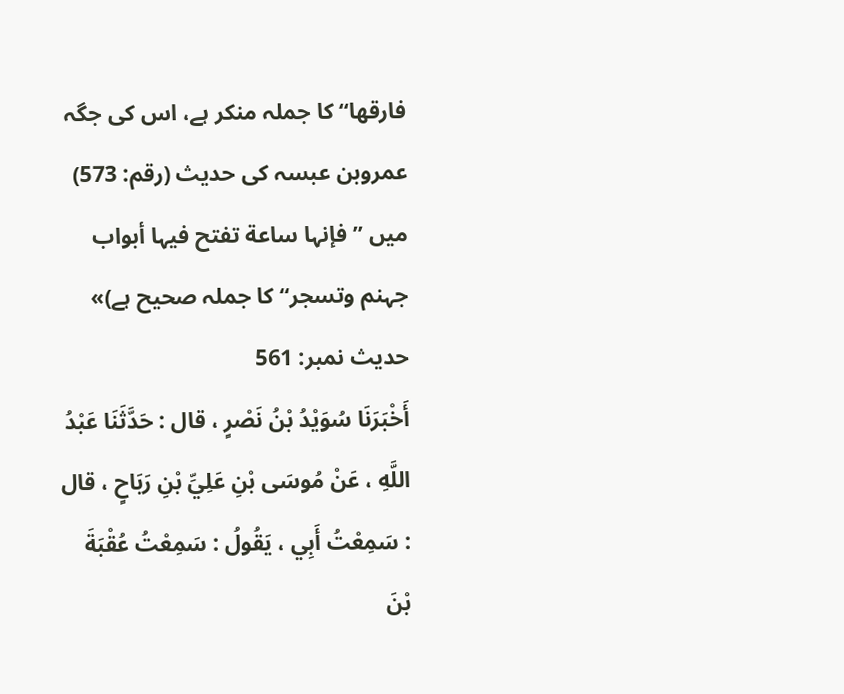فارقھا‘‘ کا جملہ منکر ہے، اس کی جگہ عمروبن عبسہ کی حدیث (رقم: 573) میں ’’فإنہا ساعة تفتح فیہا أبواب جہنم وتسجر‘‘ کا جملہ صحیح ہے)»
حدیث نمبر: 561
أَخْبَرَنَا سُوَيْدُ بْنُ نَصْرٍ ، قال : حَدَّثَنَا عَبْدُ اللَّهِ ، عَنْ مُوسَى بْنِ عَلِيِّ بْنِ رَبَاحٍ ، قال : سَمِعْتُ أَبِي ، يَقُولُ : سَمِعْتُ عُقْبَةَ بْنَ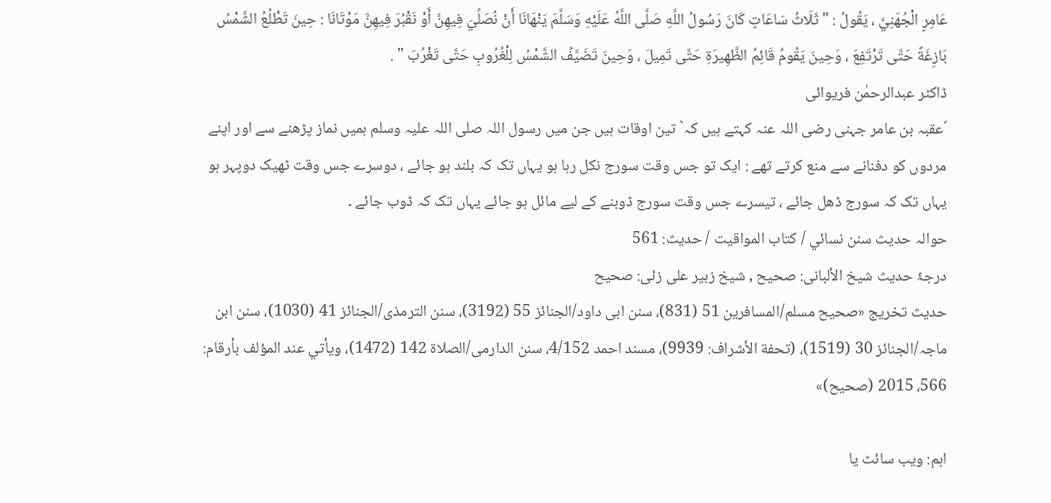عَامِرٍ الْجُهَنِيَّ ، يَقُولُ : " ثَلَاثُ سَاعَاتٍ كَانَ رَسُولُ اللَّهِ صَلَّى اللَّهُ عَلَيْهِ وَسَلَّمَ يَنْهَانَا أَنْ نُصَلِّيَ فِيهِنَّ أَوْ نَقْبُرَ فِيهِنَّ مَوْتَانَا : حِينَ تَطْلُعُ الشَّمْسُ بَازِغَةً حَتَّى تَرْتَفِعَ ، وَحِينَ يَقُومُ قَائِمُ الظَّهِيرَةِ حَتَّى تَمِيلَ ، وَحِينَ تَضَيَّفُ الشَّمْسُ لِلْغُرُوبِ حَتَّى تَغْرُبَ " .
ڈاکٹر عبدالرحمٰن فریوائی
´عقبہ بن عامر جہنی رضی اللہ عنہ کہتے ہیں کہ` تین اوقات ہیں جن میں رسول اللہ صلی اللہ علیہ وسلم ہمیں نماز پڑھنے سے اور اپنے مردوں کو دفنانے سے منع کرتے تھے : ایک تو جس وقت سورج نکل رہا ہو یہاں تک کہ بلند ہو جائے ، دوسرے جس وقت ٹھیک دوپہر ہو یہاں تک کہ سورج ڈھل جائے ، تیسرے جس وقت سورج ڈوبنے کے لیے مائل ہو جائے یہاں تک کہ ڈوب جائے ۔
حوالہ حدیث سنن نسائي / كتاب المواقيت / حدیث: 561
درجۂ حدیث شیخ الألبانی: صحيح , شیخ زبیر علی زئی: صحيح
حدیث تخریج «صحیح مسلم/المسافرین 51 (831)، سنن ابی داود/الجنائز 55 (3192)، سنن الترمذی/الجنائز 41 (1030)، سنن ابن ماجہ/الجنائز 30 (1519)، (تحفة الأشراف: 9939)، مسند احمد 4/152، سنن الدارمی/الصلاة 142 (1472)، ویأتي عند المؤلف بأرقام: 566، 2015 (صحیح)»

اہم: ویب سائٹ یا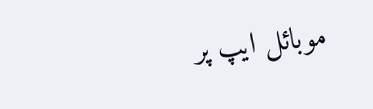موبائل ایپ پر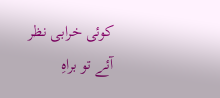کوئی خرابی نظر آئے تو براہِ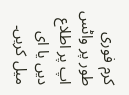کرم فوری طور پر واٹس اپ پر اطلاع دیں یا ای میل کریں۔